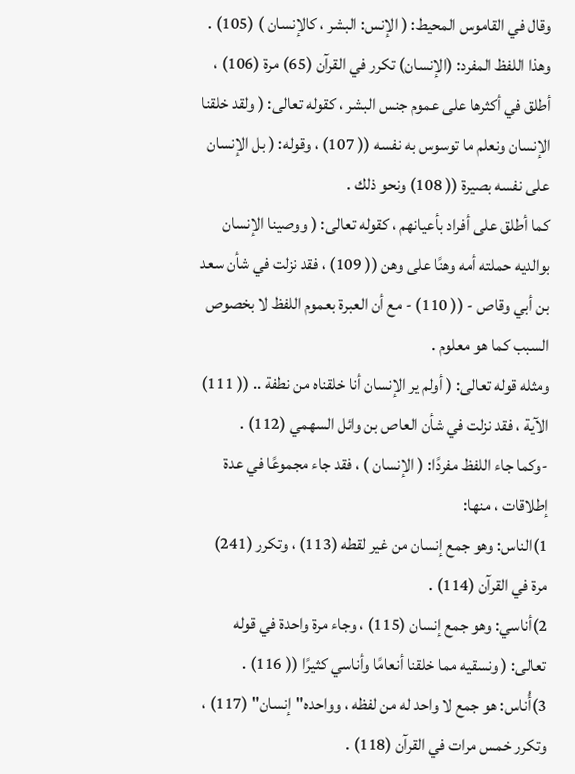وقال في القاموس المحيط: ( الإنس: البشر ، كالإنسان ) (105) .
وهذا اللفظ المفرد: (الإنسان) تكرر في القرآن (65) مرة (106) ، أطلق في أكثرها على عموم جنس البشر ، كقوله تعالى: ( ولقد خلقنا الإنسان ونعلم ما توسوس به نفسه (( 107) ، وقوله: ( بل الإنسان على نفسه بصيرة (( 108) ونحو ذلك .
كما أطلق على أفراد بأعيانهم ، كقوله تعالى: ( ووصينا الإنسان بوالديه حملته أمه وهنًا على وهن (( 109) ، فقد نزلت في شأن سعد بن أبي وقاص - (( 110) - مع أن العبرة بعموم اللفظ لا بخصوص السبب كما هو معلوم .
ومثله قوله تعالى: ( أولم ير الإنسان أنا خلقناه من نطفة .. (( 111) الآية ، فقد نزلت في شأن العاص بن وائل السهمي (112) .
-وكما جاء اللفظ مفردًا: ( الإنسان ) ، فقد جاء مجموعًا في عدة إطلاقات ، منها:
1)الناس: وهو جمع إنسان من غير لقطه (113) ، وتكرر (241) مرة في القرآن (114) .
2)أناسي: وهو جمع إنسان (115) ، وجاء مرة واحدة في قوله تعالى: ( ونسقيه مما خلقنا أنعامًا وأناسي كثيرًا (( 116) .
3)أُناس: هو جمع لا واحد له من لفظه ، وواحده"إنسان" (117) ، وتكرر خمس مرات في القرآن (118) .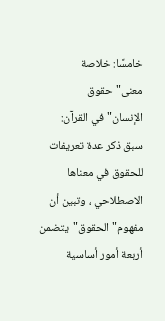خامسًا: خلاصة معنى"حقوق الإنسان"في القرآن:
سبق ذكر عدة تعريفات للحقوق في معناها الاصطلاحي ، وتبين أن مفهوم"الحقوق"يتضمن أربعة أمور أساسية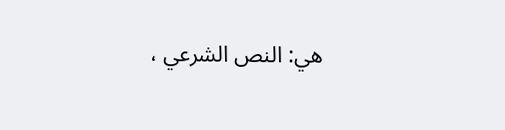هي: النص الشرعي ،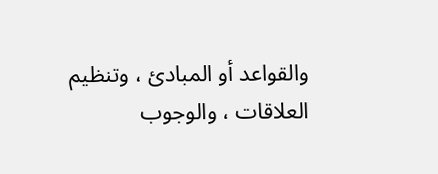والقواعد أو المبادئ ، وتنظيم العلاقات ، والوجوب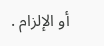أو الإلزام .